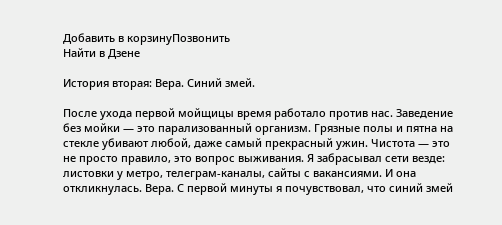Добавить в корзинуПозвонить
Найти в Дзене

История вторая: Вера. Синий змей.

После ухода первой мойщицы время работало против нас. Заведение без мойки — это парализованный организм. Грязные полы и пятна на стекле убивают любой, даже самый прекрасный ужин. Чистота — это не просто правило, это вопрос выживания. Я забрасывал сети везде: листовки у метро, телеграм-каналы, сайты с вакансиями. И она откликнулась. Вера. С первой минуты я почувствовал, что синий змей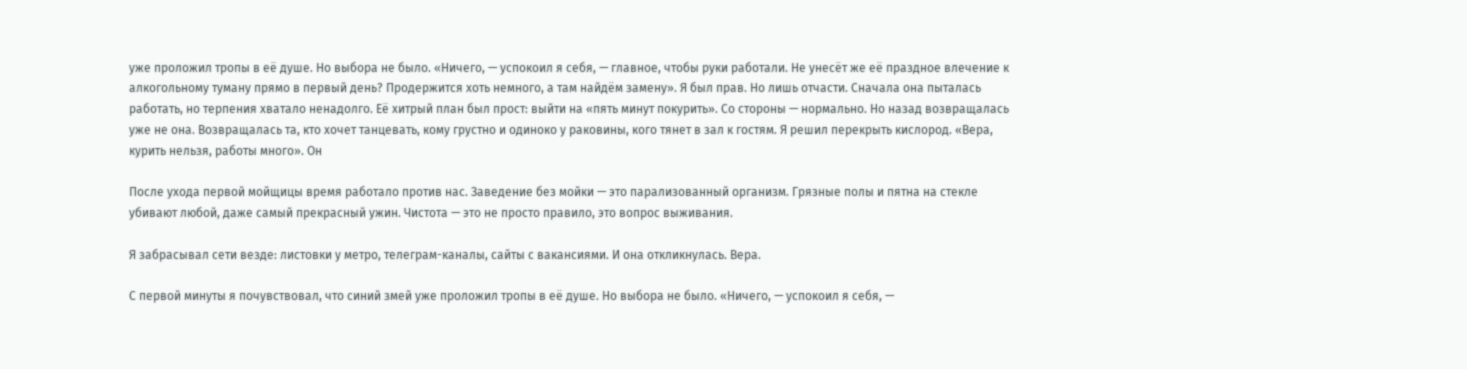уже проложил тропы в её душе. Но выбора не было. «Ничего, — успокоил я себя, — главное, чтобы руки работали. Не унесёт же её праздное влечение к алкогольному туману прямо в первый день? Продержится хоть немного, а там найдём замену». Я был прав. Но лишь отчасти. Сначала она пыталась работать, но терпения хватало ненадолго. Её хитрый план был прост: выйти на «пять минут покурить». Со стороны — нормально. Но назад возвращалась уже не она. Возвращалась та, кто хочет танцевать, кому грустно и одиноко у раковины, кого тянет в зал к гостям. Я решил перекрыть кислород. «Вера, курить нельзя, работы много». Он

После ухода первой мойщицы время работало против нас. Заведение без мойки — это парализованный организм. Грязные полы и пятна на стекле убивают любой, даже самый прекрасный ужин. Чистота — это не просто правило, это вопрос выживания.

Я забрасывал сети везде: листовки у метро, телеграм-каналы, сайты с вакансиями. И она откликнулась. Вера.

С первой минуты я почувствовал, что синий змей уже проложил тропы в её душе. Но выбора не было. «Ничего, — успокоил я себя, —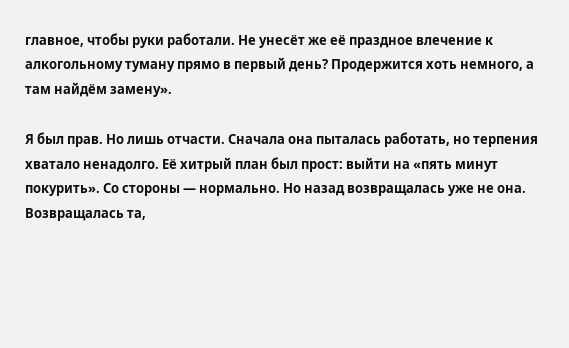главное, чтобы руки работали. Не унесёт же её праздное влечение к алкогольному туману прямо в первый день? Продержится хоть немного, а там найдём замену».

Я был прав. Но лишь отчасти. Сначала она пыталась работать, но терпения хватало ненадолго. Её хитрый план был прост: выйти на «пять минут покурить». Со стороны — нормально. Но назад возвращалась уже не она. Возвращалась та,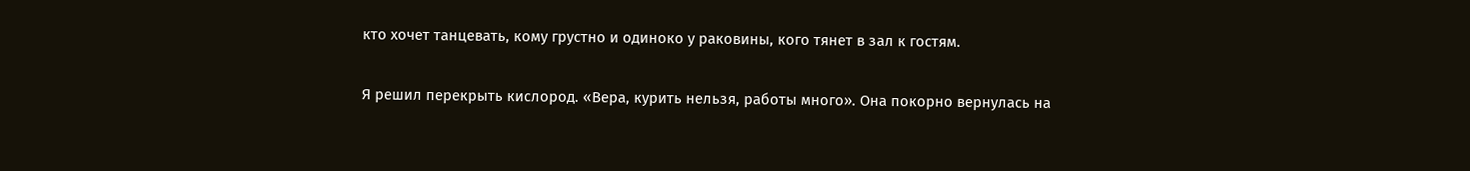кто хочет танцевать, кому грустно и одиноко у раковины, кого тянет в зал к гостям.

Я решил перекрыть кислород. «Вера, курить нельзя, работы много». Она покорно вернулась на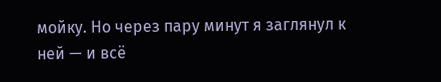мойку. Но через пару минут я заглянул к ней — и всё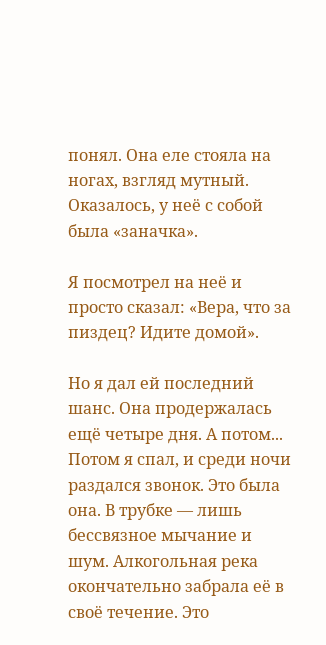понял. Она еле стояла на ногах, взгляд мутный. Оказалось, у неё с собой была «заначка».

Я посмотрел на неё и просто сказал: «Вера, что за пиздец? Идите домой».

Но я дал ей последний шанс. Она продержалась ещё четыре дня. А потом... Потом я спал, и среди ночи раздался звонок. Это была она. В трубке — лишь бессвязное мычание и шум. Алкогольная река окончательно забрала её в своё течение. Это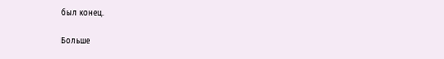был конец.

Больше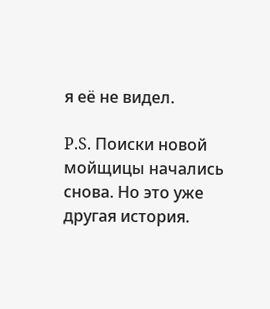я её не видел.

P.S. Поиски новой мойщицы начались снова. Но это уже другая история.